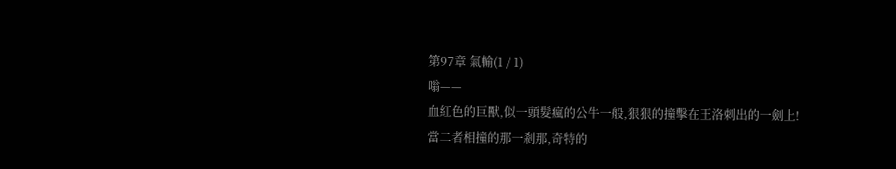第97章 氣輸(1 / 1)
嗡——
血紅色的巨獸,似一頭髮瘋的公牛一般,狠狠的撞擊在王洛刺出的一劍上!
當二者相撞的那一剎那,奇特的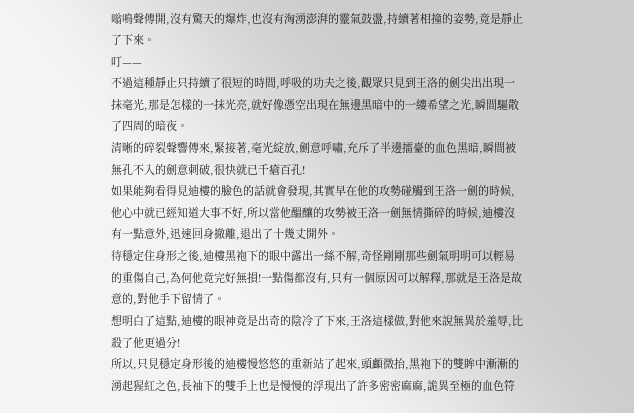嗡鳴聲傳開,沒有驚天的爆炸,也沒有洶湧澎湃的靈氣鼓盪,持續著相撞的姿勢,竟是靜止了下來。
叮——
不過這種靜止只持續了很短的時間,呼吸的功夫之後,觀眾只見到王洛的劍尖出出現一抹毫光,那是怎樣的一抹光亮,就好像憑空出現在無邊黑暗中的一縷希望之光,瞬間驅散了四周的暗夜。
清晰的碎裂聲響傳來,緊接著,毫光綻放,劍意呼嘯,充斥了半邊擂臺的血色黑暗,瞬間被無孔不入的劍意刺破,很快就已千瘡百孔!
如果能夠看得見迪樓的臉色的話就會發現,其實早在他的攻勢碰觸到王洛一劍的時候,他心中就已經知道大事不好,所以當他醞釀的攻勢被王洛一劍無情撕碎的時候,迪樓沒有一點意外,迅速回身撤離,退出了十幾丈開外。
待穩定住身形之後,迪樓黑袍下的眼中露出一絲不解,奇怪剛剛那些劍氣明明可以輕易的重傷自己,為何他竟完好無損!一點傷都沒有,只有一個原因可以解釋,那就是王洛是故意的,對他手下留情了。
想明白了這點,迪樓的眼神竟是出奇的陰冷了下來,王洛這樣做,對他來說無異於羞辱,比殺了他更過分!
所以,只見穩定身形後的迪樓慢悠悠的重新站了起來,頭顱微抬,黑袍下的雙眸中漸漸的湧起猩紅之色,長袖下的雙手上也是慢慢的浮現出了許多密密麻麻,詭異至極的血色符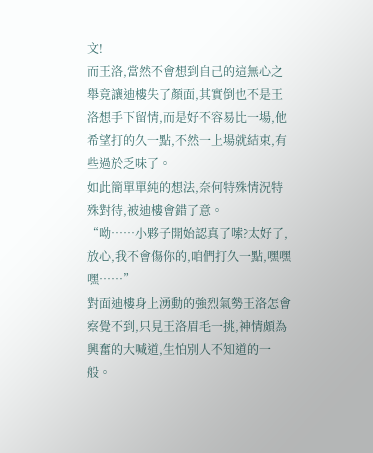文!
而王洛,當然不會想到自己的這無心之舉竟讓迪樓失了顏面,其實倒也不是王洛想手下留情,而是好不容易比一場,他希望打的久一點,不然一上場就結束,有些過於乏味了。
如此簡單單純的想法,奈何特殊情況特殊對待,被迪樓會錯了意。
“呦……小夥子開始認真了嗦?太好了,放心,我不會傷你的,咱們打久一點,嘿嘿嘿……”
對面迪樓身上湧動的強烈氣勢王洛怎會察覺不到,只見王洛眉毛一挑,神情頗為興奮的大喊道,生怕別人不知道的一般。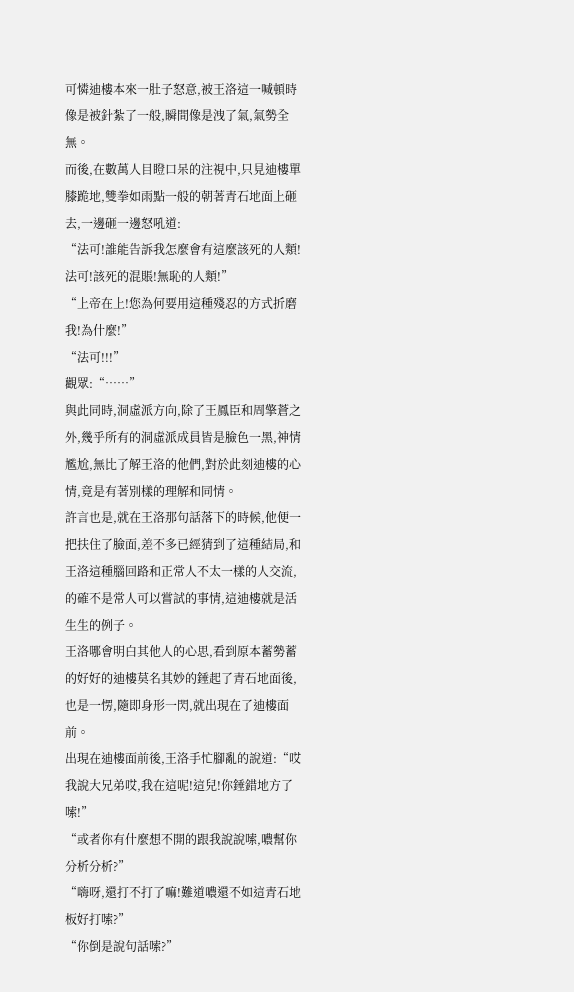可憐迪樓本來一肚子怒意,被王洛這一喊頓時像是被針紮了一般,瞬間像是洩了氣,氣勢全無。
而後,在數萬人目瞪口呆的注視中,只見迪樓單膝跪地,雙拳如雨點一般的朝著青石地面上砸去,一邊砸一邊怒吼道:
“法可!誰能告訴我怎麼會有這麼該死的人類!法可!該死的混賬!無恥的人類!”
“上帝在上!您為何要用這種殘忍的方式折磨我!為什麼!”
“法可!!!”
觀眾:“……”
與此同時,洞虛派方向,除了王鳳臣和周擎蒼之外,幾乎所有的洞虛派成員皆是臉色一黑,神情尷尬,無比了解王洛的他們,對於此刻迪樓的心情,竟是有著別樣的理解和同情。
許言也是,就在王洛那句話落下的時候,他便一把扶住了臉面,差不多已經猜到了這種結局,和王洛這種腦回路和正常人不太一樣的人交流,的確不是常人可以嘗試的事情,這迪樓就是活生生的例子。
王洛哪會明白其他人的心思,看到原本蓄勢蓄的好好的迪樓莫名其妙的錘起了青石地面後,也是一愣,隨即身形一閃,就出現在了迪樓面前。
出現在迪樓面前後,王洛手忙腳亂的說道:“哎我說大兄弟哎,我在這呢!這兒!你錘錯地方了嗦!”
“或者你有什麼想不開的跟我說說嗦,噥幫你分析分析?”
“嗨呀,還打不打了嘛!難道噥還不如這青石地板好打嗦?”
“你倒是說句話嗦?”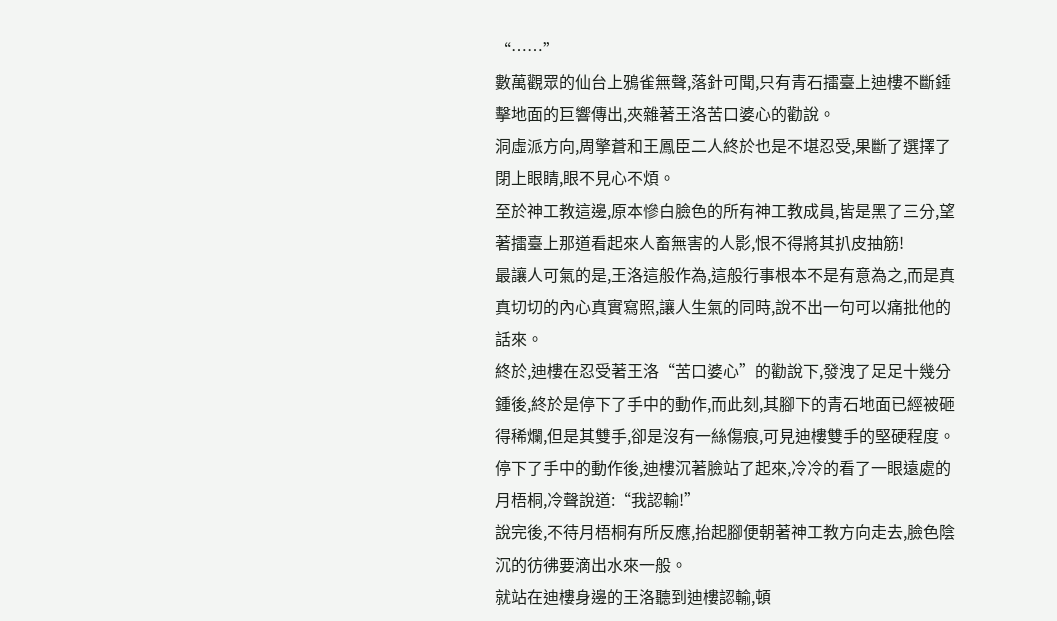“……”
數萬觀眾的仙台上鴉雀無聲,落針可聞,只有青石擂臺上迪樓不斷錘擊地面的巨響傳出,夾雜著王洛苦口婆心的勸說。
洞虛派方向,周擎蒼和王鳳臣二人終於也是不堪忍受,果斷了選擇了閉上眼睛,眼不見心不煩。
至於神工教這邊,原本慘白臉色的所有神工教成員,皆是黑了三分,望著擂臺上那道看起來人畜無害的人影,恨不得將其扒皮抽筋!
最讓人可氣的是,王洛這般作為,這般行事根本不是有意為之,而是真真切切的內心真實寫照,讓人生氣的同時,說不出一句可以痛批他的話來。
終於,迪樓在忍受著王洛“苦口婆心”的勸說下,發洩了足足十幾分鍾後,終於是停下了手中的動作,而此刻,其腳下的青石地面已經被砸得稀爛,但是其雙手,卻是沒有一絲傷痕,可見迪樓雙手的堅硬程度。
停下了手中的動作後,迪樓沉著臉站了起來,冷冷的看了一眼遠處的月梧桐,冷聲說道:“我認輸!”
說完後,不待月梧桐有所反應,抬起腳便朝著神工教方向走去,臉色陰沉的彷彿要滴出水來一般。
就站在迪樓身邊的王洛聽到迪樓認輸,頓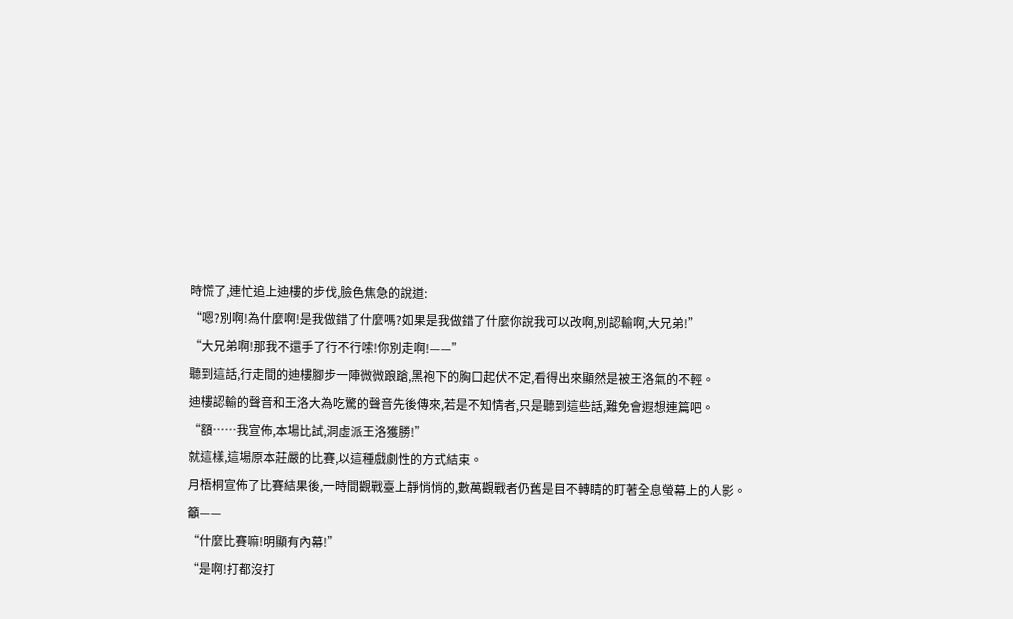時慌了,連忙追上迪樓的步伐,臉色焦急的說道:
“嗯?別啊!為什麼啊!是我做錯了什麼嗎?如果是我做錯了什麼你說我可以改啊,別認輸啊,大兄弟!”
“大兄弟啊!那我不還手了行不行嗦!你別走啊!——”
聽到這話,行走間的迪樓腳步一陣微微踉蹌,黑袍下的胸口起伏不定,看得出來顯然是被王洛氣的不輕。
迪樓認輸的聲音和王洛大為吃驚的聲音先後傳來,若是不知情者,只是聽到這些話,難免會遐想連篇吧。
“額……我宣佈,本場比試,洞虛派王洛獲勝!”
就這樣,這場原本莊嚴的比賽,以這種戲劇性的方式結束。
月梧桐宣佈了比賽結果後,一時間觀戰臺上靜悄悄的,數萬觀戰者仍舊是目不轉睛的盯著全息螢幕上的人影。
籲——
“什麼比賽嘛!明顯有內幕!”
“是啊!打都沒打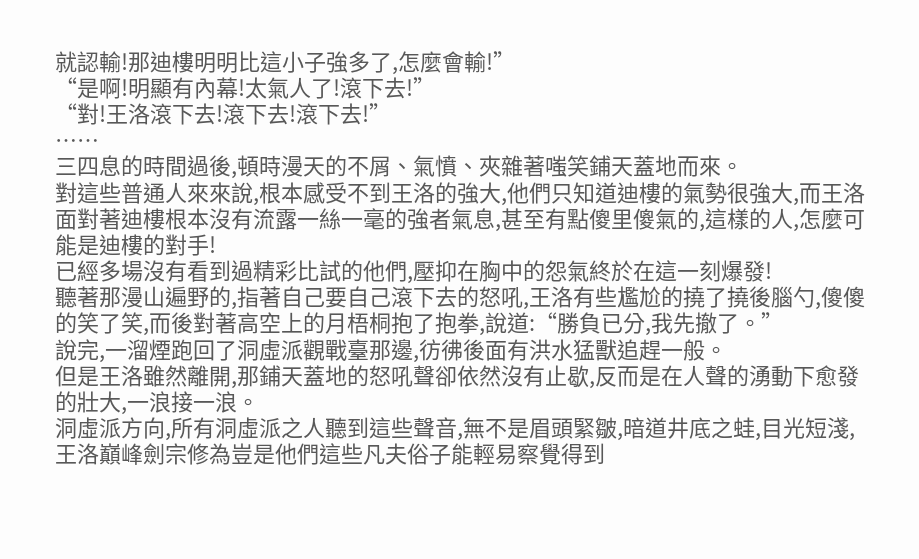就認輸!那迪樓明明比這小子強多了,怎麼會輸!”
“是啊!明顯有內幕!太氣人了!滾下去!”
“對!王洛滾下去!滾下去!滾下去!”
……
三四息的時間過後,頓時漫天的不屑、氣憤、夾雜著嗤笑鋪天蓋地而來。
對這些普通人來來說,根本感受不到王洛的強大,他們只知道迪樓的氣勢很強大,而王洛面對著迪樓根本沒有流露一絲一毫的強者氣息,甚至有點傻里傻氣的,這樣的人,怎麼可能是迪樓的對手!
已經多場沒有看到過精彩比試的他們,壓抑在胸中的怨氣終於在這一刻爆發!
聽著那漫山遍野的,指著自己要自己滾下去的怒吼,王洛有些尷尬的撓了撓後腦勺,傻傻的笑了笑,而後對著高空上的月梧桐抱了抱拳,說道:“勝負已分,我先撤了。”
說完,一溜煙跑回了洞虛派觀戰臺那邊,彷彿後面有洪水猛獸追趕一般。
但是王洛雖然離開,那鋪天蓋地的怒吼聲卻依然沒有止歇,反而是在人聲的湧動下愈發的壯大,一浪接一浪。
洞虛派方向,所有洞虛派之人聽到這些聲音,無不是眉頭緊皺,暗道井底之蛙,目光短淺,王洛巔峰劍宗修為豈是他們這些凡夫俗子能輕易察覺得到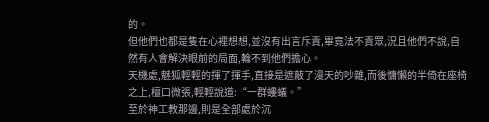的。
但他們也都是隻在心裡想想,並沒有出言斥責,畢竟法不責眾,況且他們不說,自然有人會解決眼前的局面,輪不到他們擔心。
天機處,魅狐輕輕的揮了揮手,直接是遮蔽了漫天的吵雜,而後慵懶的半倚在座椅之上,檀口微張,輕輕說道:“一群螻蟻。”
至於神工教那邊,則是全部處於沉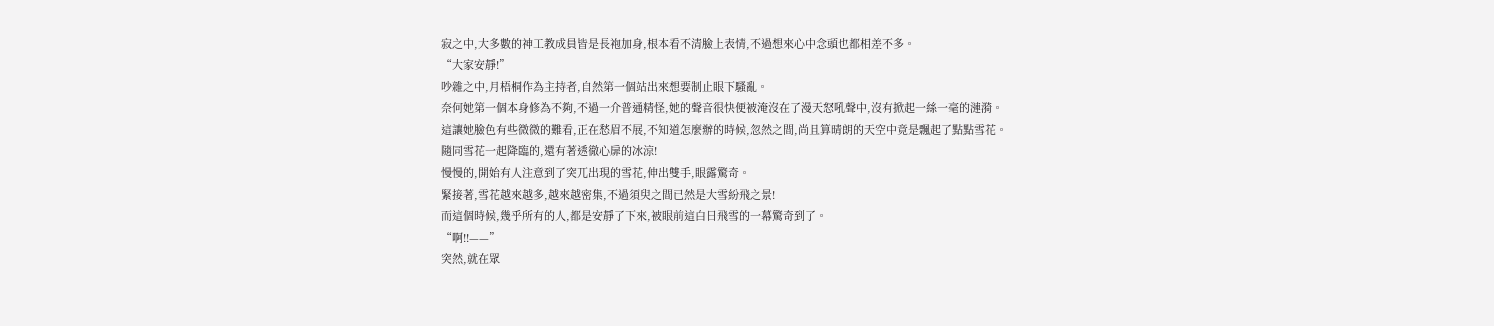寂之中,大多數的神工教成員皆是長袍加身,根本看不清臉上表情,不過想來心中念頭也都相差不多。
“大家安靜!”
吵雜之中,月梧桐作為主持者,自然第一個站出來想要制止眼下騷亂。
奈何她第一個本身修為不夠,不過一介普通精怪,她的聲音很快便被淹沒在了漫天怒吼聲中,沒有掀起一絲一毫的漣漪。
這讓她臉色有些微微的難看,正在愁眉不展,不知道怎麼辦的時候,忽然之間,尚且算晴朗的天空中竟是飄起了點點雪花。
隨同雪花一起降臨的,還有著透徹心扉的冰涼!
慢慢的,開始有人注意到了突兀出現的雪花,伸出雙手,眼露驚奇。
緊接著,雪花越來越多,越來越密集,不過須臾之間已然是大雪紛飛之景!
而這個時候,幾乎所有的人,都是安靜了下來,被眼前這白日飛雪的一幕驚奇到了。
“啊!!——”
突然,就在眾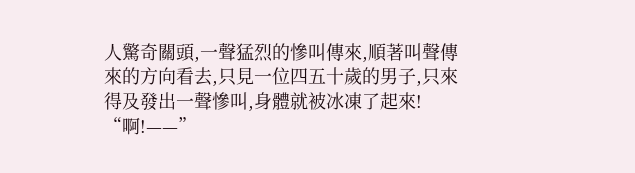人驚奇關頭,一聲猛烈的慘叫傳來,順著叫聲傳來的方向看去,只見一位四五十歲的男子,只來得及發出一聲慘叫,身體就被冰凍了起來!
“啊!——”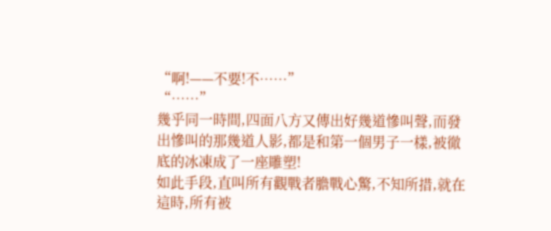“啊!——不要!不……”
“……”
幾乎同一時間,四面八方又傳出好幾道慘叫聲,而發出慘叫的那幾道人影,都是和第一個男子一樣,被徹底的冰凍成了一座雕塑!
如此手段,直叫所有觀戰者膽戰心驚,不知所措,就在這時,所有被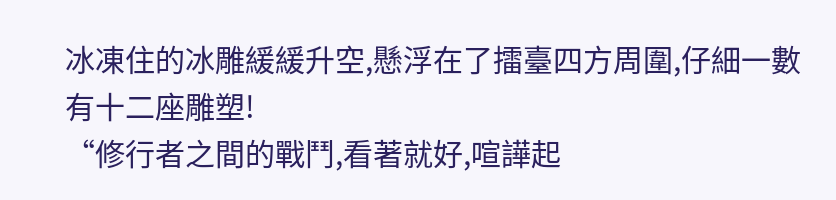冰凍住的冰雕緩緩升空,懸浮在了擂臺四方周圍,仔細一數有十二座雕塑!
“修行者之間的戰鬥,看著就好,喧譁起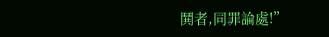鬨者,同罪論處!”